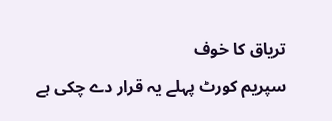تریاق کا خوف
سپریم کورٹ پہلے یہ قرار دے چکی ہے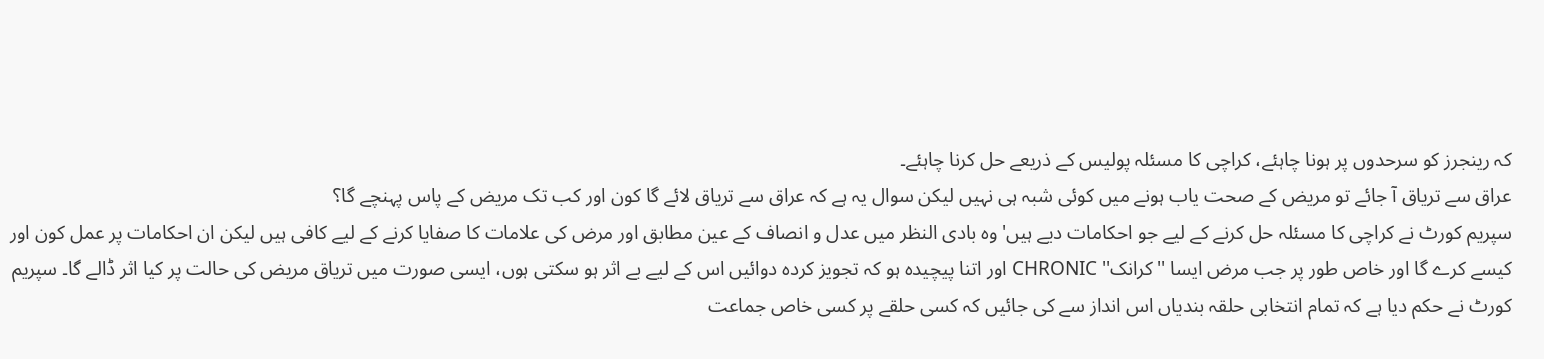کہ رینجرز کو سرحدوں پر ہونا چاہئے، کراچی کا مسئلہ پولیس کے ذریعے حل کرنا چاہئے۔
عراق سے تریاق آ جائے تو مریض کے صحت یاب ہونے میں کوئی شبہ ہی نہیں لیکن سوال یہ ہے کہ عراق سے تریاق لائے گا کون اور کب تک مریض کے پاس پہنچے گا؟
سپریم کورٹ نے کراچی کا مسئلہ حل کرنے کے لیے جو احکامات دیے ہیں' وہ بادی النظر میں عدل و انصاف کے عین مطابق اور مرض کی علامات کا صفایا کرنے کے لیے کافی ہیں لیکن ان احکامات پر عمل کون اور کیسے کرے گا اور خاص طور پر جب مرض ایسا '' کرانک'' CHRONIC اور اتنا پیچیدہ ہو کہ تجویز کردہ دوائیں اس کے لیے بے اثر ہو سکتی ہوں، ایسی صورت میں تریاق مریض کی حالت پر کیا اثر ڈالے گا۔ سپریم کورٹ نے حکم دیا ہے کہ تمام انتخابی حلقہ بندیاں اس انداز سے کی جائیں کہ کسی حلقے پر کسی خاص جماعت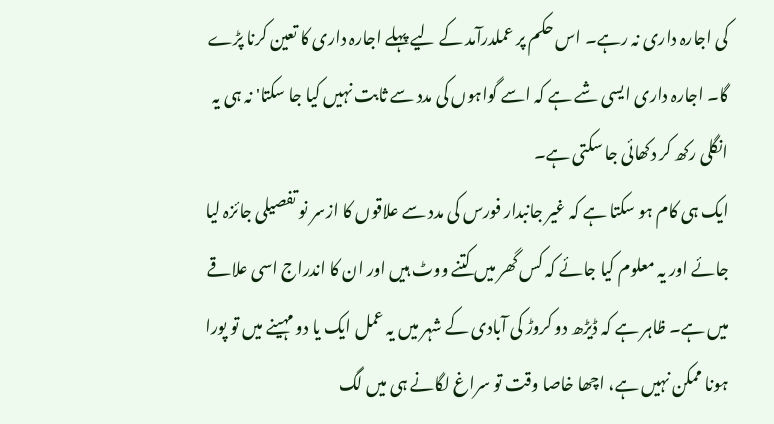کی اجارہ داری نہ رہے۔ اس حکم پر عملدرآمد کے لیے پہلے اجارہ داری کا تعین کرنا پڑے گا۔ اجارہ داری ایسی شے ہے کہ اسے گواہوں کی مدد سے ثابت نہیں کیا جا سکتا' نہ ہی یہ انگلی رکھ کر دکھائی جا سکتی ہے۔
ایک ہی کام ہو سکتا ہے کہ غیر جانبدار فورس کی مدد سے علاقوں کا ازسر نو تفصیلی جائزہ لیا جائے اور یہ معلوم کیا جائے کہ کس گھر میں کتنے ووٹ ہیں اور ان کا اندراج اسی علاقے میں ہے۔ ظاہر ہے کہ ڈیڑھ دو کروڑ کی آبادی کے شہر میں یہ عمل ایک یا دو مہینے میں تو پورا ہونا ممکن نہیں ہے، اچھا خاصا وقت تو سراغ لگانے ہی میں لگ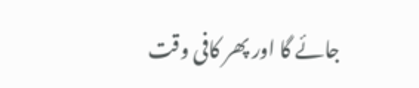جائے گا اور پھر کافی وقت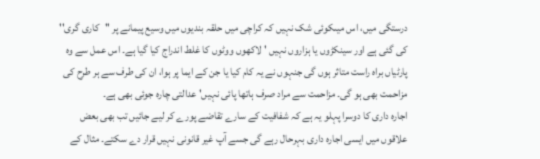درستگی میں، اس میںکوئی شک نہیں کہ کراچی میں حلقہ بندیوں میں وسیع پیمانے پر ''کاری گری'' کی گئی ہے اور سینکڑوں یا ہزاروں نہیں ' لاکھوں ووٹوں کا غلط اندراج کیا گیا ہے۔ اس عمل سے وہ پارٹیاں براہ راست متاثر ہوں گی جنہوں نے یہ کام کیا یا جن کے ایما پر ہوا، ان کی طرف سے ہر طرح کی مزاحمت بھی ہو گی۔ مزاحمت سے مراد صرف ہاتھا پائی نہیں' عدالتی چارہ جوئی بھی ہے۔
اجارہ داری کا دوسرا پہلو یہ ہے کہ شفافیت کے سارے تقاضے پورے کر لیے جائیں تب بھی بعض علاقوں میں ایسی اجارہ داری بہرحال رہے گی جسے آپ غیر قانونی نہیں قرار دے سکتے۔ مثال کے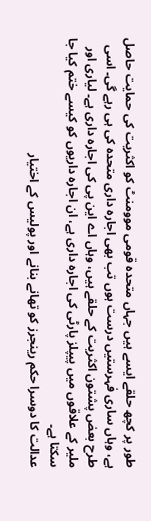طور پر کچھ حلقے ایسے ہیں جہاں متحدہ قومی موومنٹ کو اکثریت کی حمایت حاصل ہے، وہاں ساری فہرستیں درست ہوں تب بھی اجارہ داری متحدہ کی ہی رہے گی۔ اسی طرح بعض پشتون اکثریت کے حلقے ہیں، وہاں اے این پی کی اجارہ داری ہے۔ لیاری اور ملیر کے علاقوں میں پیپلز پارٹی کی اجارہ داری ہے، ان اجارہ داریوں کو کیسے ختم کیا جا سکتا ہے۔
عدالت کا دوسرا حکم رینجرز کو تھانے بنانے اور پولیس کے اختیار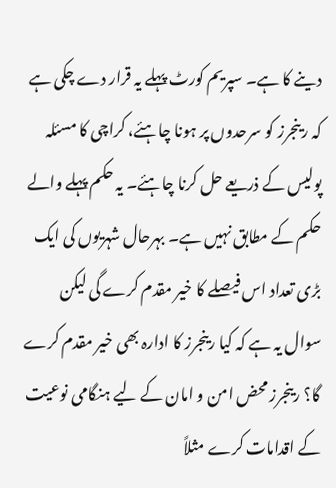دینے کا ہے۔ سپریم کورٹ پہلے یہ قرار دے چکی ہے کہ رینجرز کو سرحدوں پر ہونا چاہئے، کراچی کا مسئلہ پولیس کے ذریعے حل کرنا چاہئے۔ یہ حکم پہلے والے حکم کے مطابق نہیں ہے۔ بہرحال شہریوں کی ایک بڑی تعداد اس فیصلے کا خیر مقدم کرے گی لیکن سوال یہ ہے کہ کیا رینجرز کا ادارہ بھی خیر مقدم کرے گا؟ رینجرز محض امن و امان کے لیے ہنگامی نوعیت کے اقدامات کرے مثلاً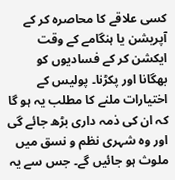کسی علاقے کا محاصرہ کر کے آپریشن یا ہنگامے کے وقت ایکشن کر کے فسادیوں کو بھگانا اور پکڑنا۔ پولیس کے اختیارات ملنے کا مطلب یہ ہو گا کہ ان کی ذمہ داری بڑھ جائے گی اور وہ شہری نظم و نسق میں ملوث ہو جائیں گے۔ جس سے یہ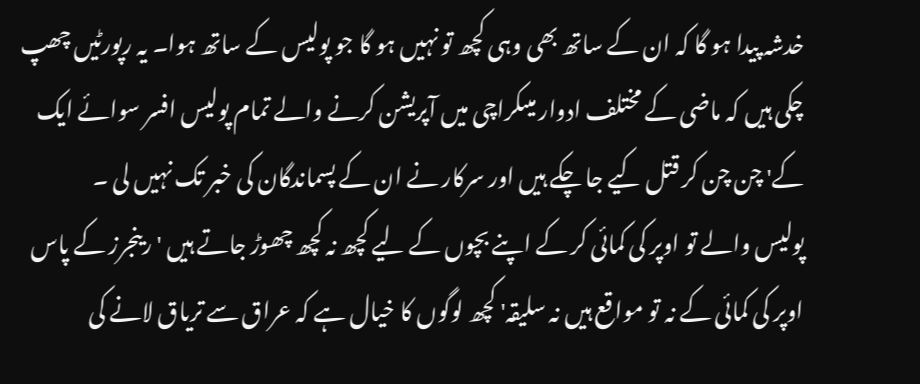خدشہ پیدا ہو گا کہ ان کے ساتھ بھی وہی کچھ تو نہیں ہو گا جو پولیس کے ساتھ ہوا۔ یہ رپورٹیں چھپ چکی ہیں کہ ماضی کے مختلف ادوار میںکراچی میں آپریشن کرنے والے تمام پولیس افسر سوائے ایک کے' چن چن کر قتل کیے جا چکے ہیں اور سرکار نے ان کے پسماندگان کی خبر تک نہیں لی ۔
پولیس والے تو اوپر کی کمائی کر کے اپنے بچوں کے لیے کچھ نہ کچھ چھوڑ جاتے ہیں ' رینجرز کے پاس اوپر کی کمائی کے نہ تو مواقع ہیں نہ سلیقہ' کچھ لوگوں کا خیال ہے کہ عراق سے تریاق لانے کی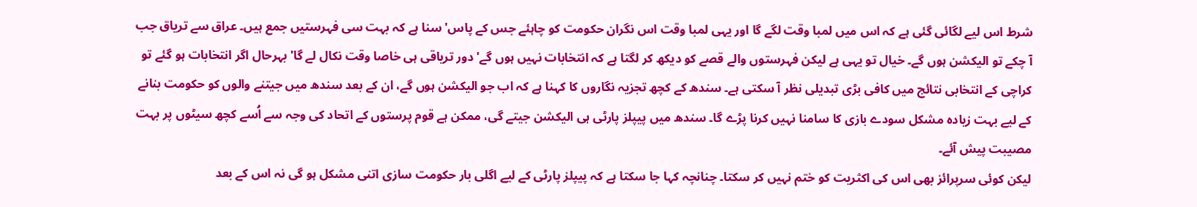شرط اس لیے لگائی گئی ہے کہ اس میں لمبا وقت لگے گا اور یہی لمبا وقت اس نگران حکومت کو چاہئے جس کے پاس' سنا ہے کہ بہت سی فہرستیں جمع ہیں۔ عراق سے تریاق جب آ چکے تو الیکشن ہوں گے۔ خیال تو یہی ہے لیکن فہرستوں والے قصے کو دیکھ کر لگتا ہے کہ انتخابات نہیں ہوں گے' دور تریاقی ہی خاصا وقت نکال لے گا' بہرحال اگر انتخابات ہو گئے تو کراچی کے انتخابی نتائج میں کافی بڑی تبدیلی نظر آ سکتی ہے۔ سندھ کے کچھ تجزیہ نگاروں کا کہنا ہے کہ اب جو الیکشن ہوں گے، ان کے بعد سندھ میں جیتنے والوں کو حکومت بنانے کے لیے بہت زیادہ مشکل سودے بازی کا سامنا نہیں کرنا پڑے گا۔ سندھ میں پیپلز پارٹی ہی الیکشن جیتے گی، ممکن ہے قوم پرستوں کے اتحاد کی وجہ سے اُسے کچھ سیٹوں پر بہت مصیبت پیش آئے۔
لیکن کوئی سرپرائز بھی اس کی اکثریت کو ختم نہیں کر سکتا۔ چنانچہ کہا جا سکتا ہے کہ پیپلز پارٹی کے لیے اگلی بار حکومت سازی اتنی مشکل ہو گی نہ اس کے بعد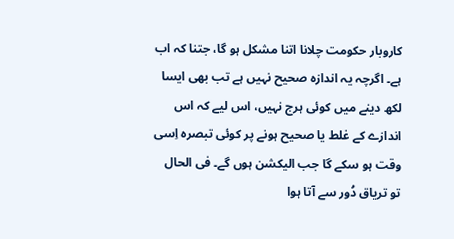کاروبار حکومت چلانا اتنا مشکل ہو گا، جتنا کہ اب ہے۔ اگرچہ یہ اندازہ صحیح نہیں ہے تب بھی ایسا لکھ دینے میں کوئی ہرج نہیں، اس لیے کہ اس اندازے کے غلط یا صحیح ہونے پر کوئی تبصرہ اِسی وقت ہو سکے گا جب الیکشن ہوں گے۔ فی الحال تو تریاق دُور سے آتا ہوا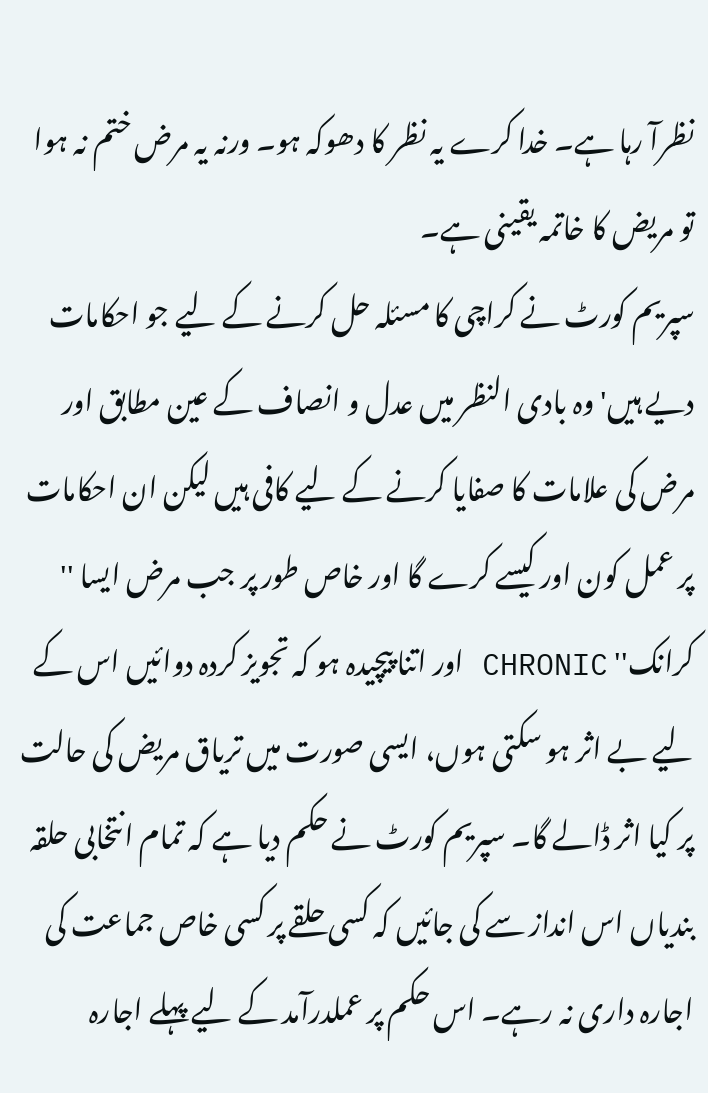نظرآ رہا ہے۔ خدا کرے یہ نظر کا دھوکہ ہو۔ ورنہ یہ مرض ختم نہ ہوا تو مریض کا خاتمہ یقینی ہے۔
سپریم کورٹ نے کراچی کا مسئلہ حل کرنے کے لیے جو احکامات دیے ہیں' وہ بادی النظر میں عدل و انصاف کے عین مطابق اور مرض کی علامات کا صفایا کرنے کے لیے کافی ہیں لیکن ان احکامات پر عمل کون اور کیسے کرے گا اور خاص طور پر جب مرض ایسا '' کرانک'' CHRONIC اور اتنا پیچیدہ ہو کہ تجویز کردہ دوائیں اس کے لیے بے اثر ہو سکتی ہوں، ایسی صورت میں تریاق مریض کی حالت پر کیا اثر ڈالے گا۔ سپریم کورٹ نے حکم دیا ہے کہ تمام انتخابی حلقہ بندیاں اس انداز سے کی جائیں کہ کسی حلقے پر کسی خاص جماعت کی اجارہ داری نہ رہے۔ اس حکم پر عملدرآمد کے لیے پہلے اجارہ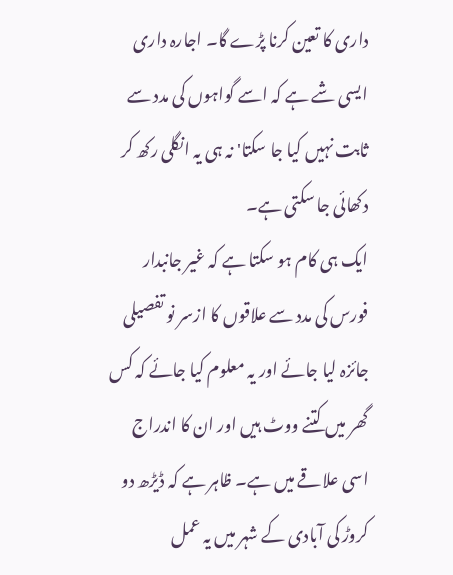داری کا تعین کرنا پڑے گا۔ اجارہ داری ایسی شے ہے کہ اسے گواہوں کی مدد سے ثابت نہیں کیا جا سکتا' نہ ہی یہ انگلی رکھ کر دکھائی جا سکتی ہے۔
ایک ہی کام ہو سکتا ہے کہ غیر جانبدار فورس کی مدد سے علاقوں کا ازسر نو تفصیلی جائزہ لیا جائے اور یہ معلوم کیا جائے کہ کس گھر میں کتنے ووٹ ہیں اور ان کا اندراج اسی علاقے میں ہے۔ ظاہر ہے کہ ڈیڑھ دو کروڑ کی آبادی کے شہر میں یہ عمل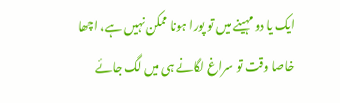ایک یا دو مہینے میں تو پورا ہونا ممکن نہیں ہے، اچھا خاصا وقت تو سراغ لگانے ہی میں لگ جائے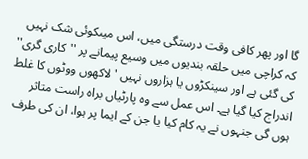گا اور پھر کافی وقت درستگی میں، اس میںکوئی شک نہیں کہ کراچی میں حلقہ بندیوں میں وسیع پیمانے پر ''کاری گری'' کی گئی ہے اور سینکڑوں یا ہزاروں نہیں ' لاکھوں ووٹوں کا غلط اندراج کیا گیا ہے۔ اس عمل سے وہ پارٹیاں براہ راست متاثر ہوں گی جنہوں نے یہ کام کیا یا جن کے ایما پر ہوا، ان کی طرف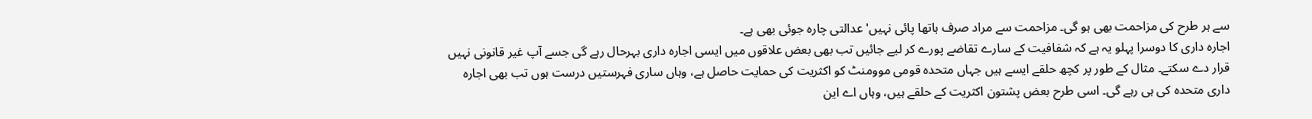سے ہر طرح کی مزاحمت بھی ہو گی۔ مزاحمت سے مراد صرف ہاتھا پائی نہیں' عدالتی چارہ جوئی بھی ہے۔
اجارہ داری کا دوسرا پہلو یہ ہے کہ شفافیت کے سارے تقاضے پورے کر لیے جائیں تب بھی بعض علاقوں میں ایسی اجارہ داری بہرحال رہے گی جسے آپ غیر قانونی نہیں قرار دے سکتے۔ مثال کے طور پر کچھ حلقے ایسے ہیں جہاں متحدہ قومی موومنٹ کو اکثریت کی حمایت حاصل ہے، وہاں ساری فہرستیں درست ہوں تب بھی اجارہ داری متحدہ کی ہی رہے گی۔ اسی طرح بعض پشتون اکثریت کے حلقے ہیں، وہاں اے این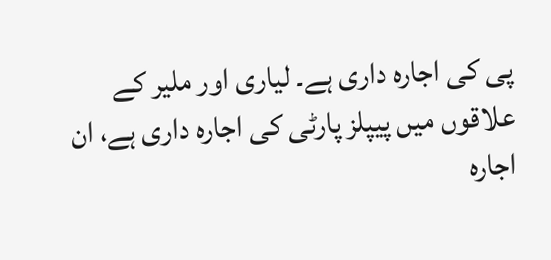پی کی اجارہ داری ہے۔ لیاری اور ملیر کے علاقوں میں پیپلز پارٹی کی اجارہ داری ہے، ان اجارہ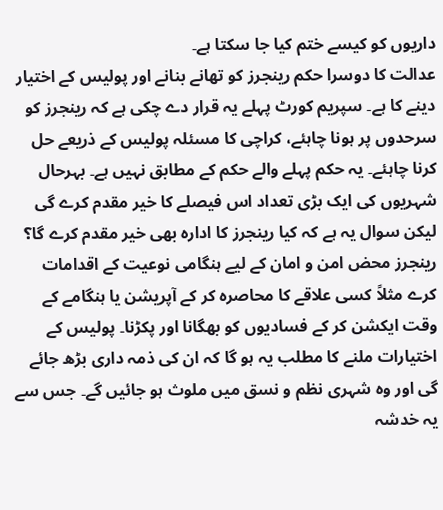داریوں کو کیسے ختم کیا جا سکتا ہے۔
عدالت کا دوسرا حکم رینجرز کو تھانے بنانے اور پولیس کے اختیار دینے کا ہے۔ سپریم کورٹ پہلے یہ قرار دے چکی ہے کہ رینجرز کو سرحدوں پر ہونا چاہئے، کراچی کا مسئلہ پولیس کے ذریعے حل کرنا چاہئے۔ یہ حکم پہلے والے حکم کے مطابق نہیں ہے۔ بہرحال شہریوں کی ایک بڑی تعداد اس فیصلے کا خیر مقدم کرے گی لیکن سوال یہ ہے کہ کیا رینجرز کا ادارہ بھی خیر مقدم کرے گا؟ رینجرز محض امن و امان کے لیے ہنگامی نوعیت کے اقدامات کرے مثلاً کسی علاقے کا محاصرہ کر کے آپریشن یا ہنگامے کے وقت ایکشن کر کے فسادیوں کو بھگانا اور پکڑنا۔ پولیس کے اختیارات ملنے کا مطلب یہ ہو گا کہ ان کی ذمہ داری بڑھ جائے گی اور وہ شہری نظم و نسق میں ملوث ہو جائیں گے۔ جس سے یہ خدشہ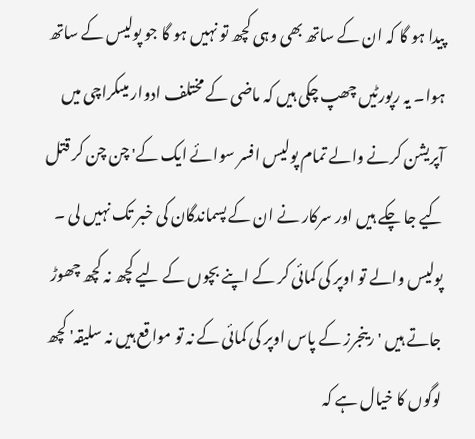پیدا ہو گا کہ ان کے ساتھ بھی وہی کچھ تو نہیں ہو گا جو پولیس کے ساتھ ہوا۔ یہ رپورٹیں چھپ چکی ہیں کہ ماضی کے مختلف ادوار میںکراچی میں آپریشن کرنے والے تمام پولیس افسر سوائے ایک کے' چن چن کر قتل کیے جا چکے ہیں اور سرکار نے ان کے پسماندگان کی خبر تک نہیں لی ۔
پولیس والے تو اوپر کی کمائی کر کے اپنے بچوں کے لیے کچھ نہ کچھ چھوڑ جاتے ہیں ' رینجرز کے پاس اوپر کی کمائی کے نہ تو مواقع ہیں نہ سلیقہ' کچھ لوگوں کا خیال ہے کہ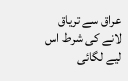عراق سے تریاق لانے کی شرط اس لیے لگائی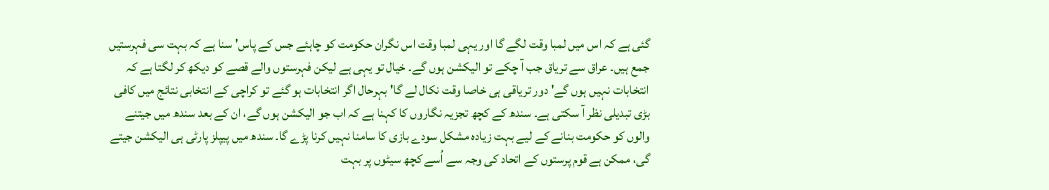گئی ہے کہ اس میں لمبا وقت لگے گا اور یہی لمبا وقت اس نگران حکومت کو چاہئے جس کے پاس' سنا ہے کہ بہت سی فہرستیں جمع ہیں۔ عراق سے تریاق جب آ چکے تو الیکشن ہوں گے۔ خیال تو یہی ہے لیکن فہرستوں والے قصے کو دیکھ کر لگتا ہے کہ انتخابات نہیں ہوں گے' دور تریاقی ہی خاصا وقت نکال لے گا' بہرحال اگر انتخابات ہو گئے تو کراچی کے انتخابی نتائج میں کافی بڑی تبدیلی نظر آ سکتی ہے۔ سندھ کے کچھ تجزیہ نگاروں کا کہنا ہے کہ اب جو الیکشن ہوں گے، ان کے بعد سندھ میں جیتنے والوں کو حکومت بنانے کے لیے بہت زیادہ مشکل سودے بازی کا سامنا نہیں کرنا پڑے گا۔ سندھ میں پیپلز پارٹی ہی الیکشن جیتے گی، ممکن ہے قوم پرستوں کے اتحاد کی وجہ سے اُسے کچھ سیٹوں پر بہت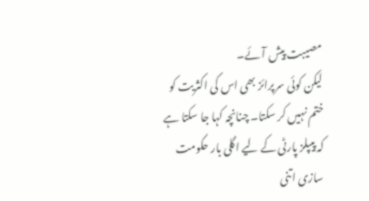مصیبت پیش آئے۔
لیکن کوئی سرپرائز بھی اس کی اکثریت کو ختم نہیں کر سکتا۔ چنانچہ کہا جا سکتا ہے کہ پیپلز پارٹی کے لیے اگلی بار حکومت سازی اتنی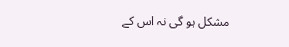مشکل ہو گی نہ اس کے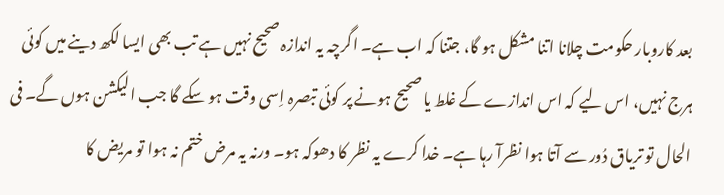بعد کاروبار حکومت چلانا اتنا مشکل ہو گا، جتنا کہ اب ہے۔ اگرچہ یہ اندازہ صحیح نہیں ہے تب بھی ایسا لکھ دینے میں کوئی ہرج نہیں، اس لیے کہ اس اندازے کے غلط یا صحیح ہونے پر کوئی تبصرہ اِسی وقت ہو سکے گا جب الیکشن ہوں گے۔ فی الحال تو تریاق دُور سے آتا ہوا نظرآ رہا ہے۔ خدا کرے یہ نظر کا دھوکہ ہو۔ ورنہ یہ مرض ختم نہ ہوا تو مریض کا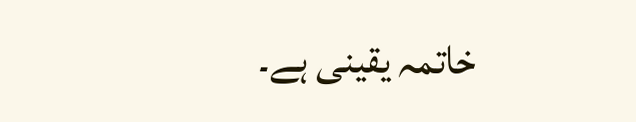خاتمہ یقینی ہے۔